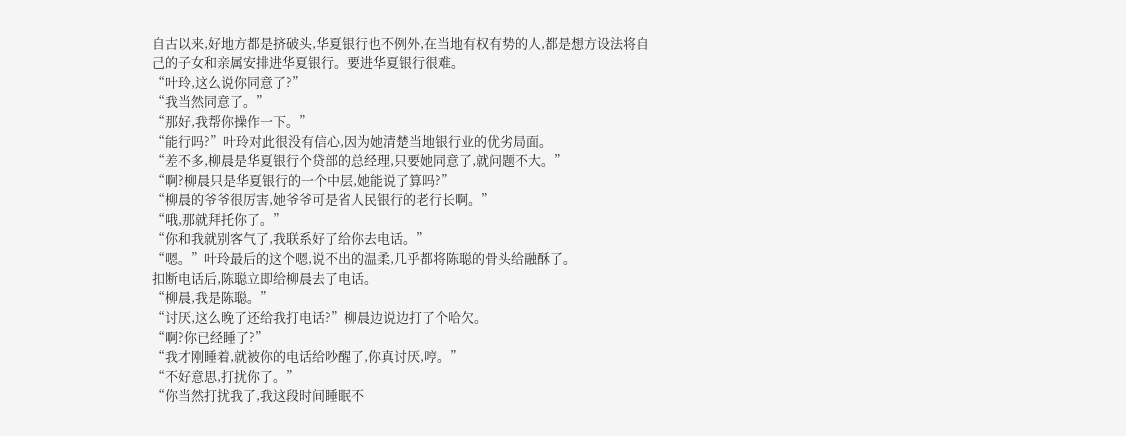自古以来,好地方都是挤破头,华夏银行也不例外,在当地有权有势的人,都是想方设法将自己的子女和亲属安排进华夏银行。要进华夏银行很难。
“叶玲,这么说你同意了?”
“我当然同意了。”
“那好,我帮你操作一下。”
“能行吗?”叶玲对此很没有信心,因为她清楚当地银行业的优劣局面。
“差不多,柳晨是华夏银行个贷部的总经理,只要她同意了,就问题不大。”
“啊?柳晨只是华夏银行的一个中层,她能说了算吗?”
“柳晨的爷爷很厉害,她爷爷可是省人民银行的老行长啊。”
“哦,那就拜托你了。”
“你和我就别客气了,我联系好了给你去电话。”
“嗯。”叶玲最后的这个嗯,说不出的温柔,几乎都将陈聪的骨头给融酥了。
扣断电话后,陈聪立即给柳晨去了电话。
“柳晨,我是陈聪。”
“讨厌,这么晚了还给我打电话?”柳晨边说边打了个哈欠。
“啊?你已经睡了?”
“我才刚睡着,就被你的电话给吵醒了,你真讨厌,哼。”
“不好意思,打扰你了。”
“你当然打扰我了,我这段时间睡眠不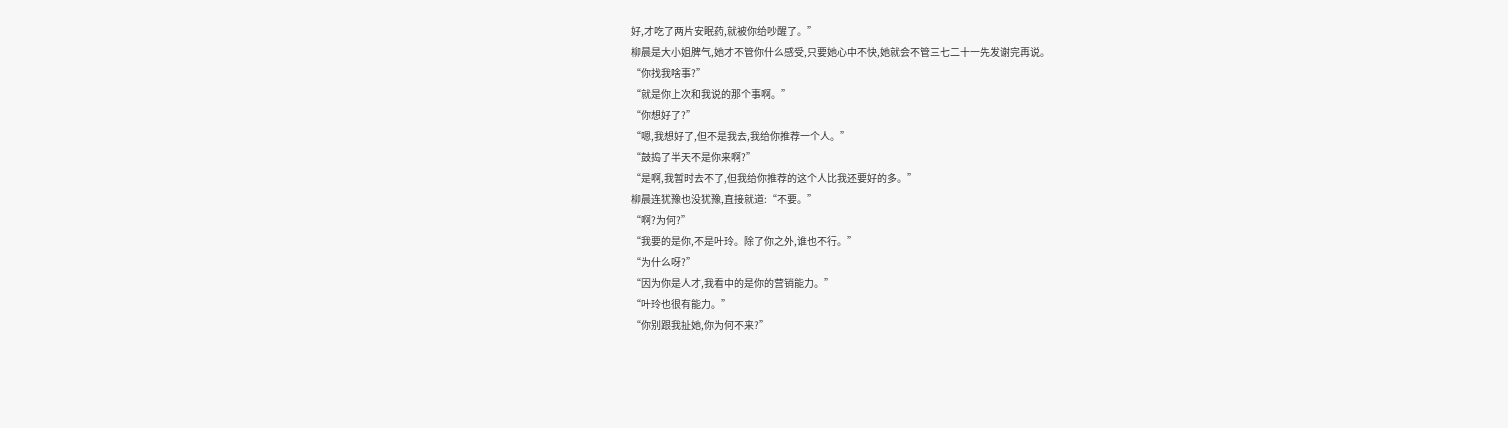好,才吃了两片安眠药,就被你给吵醒了。”
柳晨是大小姐脾气,她才不管你什么感受,只要她心中不快,她就会不管三七二十一先发谢完再说。
“你找我啥事?”
“就是你上次和我说的那个事啊。”
“你想好了?”
“嗯,我想好了,但不是我去,我给你推荐一个人。”
“鼓捣了半天不是你来啊?”
“是啊,我暂时去不了,但我给你推荐的这个人比我还要好的多。”
柳晨连犹豫也没犹豫,直接就道:“不要。”
“啊?为何?”
“我要的是你,不是叶玲。除了你之外,谁也不行。”
“为什么呀?”
“因为你是人才,我看中的是你的营销能力。”
“叶玲也很有能力。”
“你别跟我扯她,你为何不来?”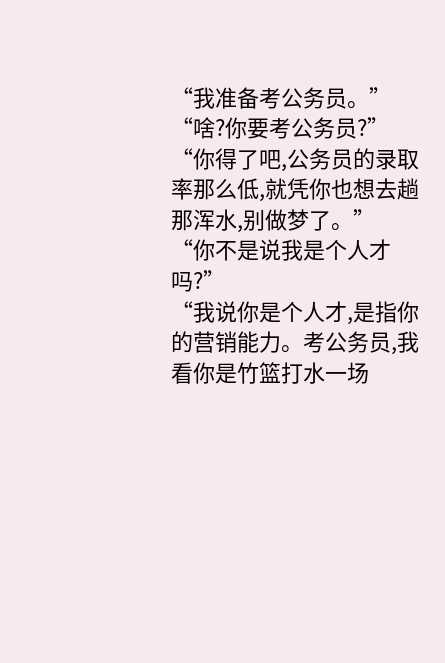“我准备考公务员。”
“啥?你要考公务员?”
“你得了吧,公务员的录取率那么低,就凭你也想去趟那浑水,别做梦了。”
“你不是说我是个人才吗?”
“我说你是个人才,是指你的营销能力。考公务员,我看你是竹篮打水一场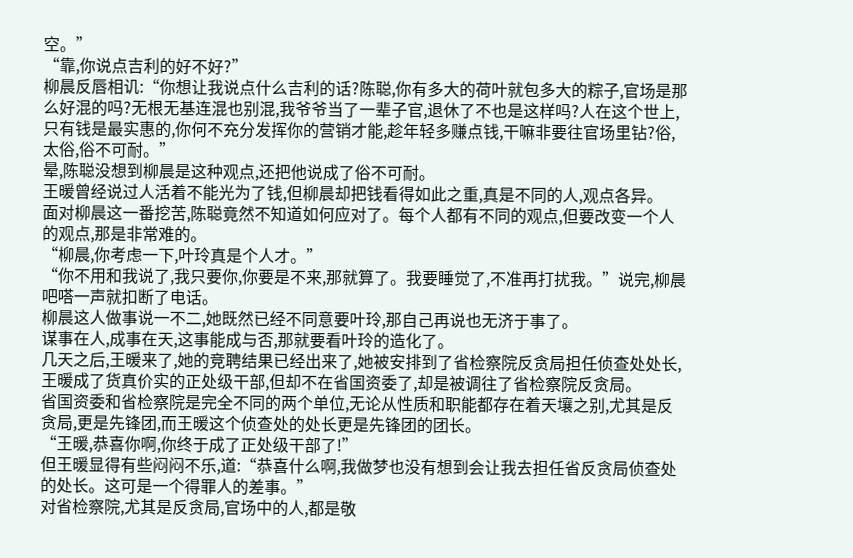空。”
“靠,你说点吉利的好不好?”
柳晨反唇相讥:“你想让我说点什么吉利的话?陈聪,你有多大的荷叶就包多大的粽子,官场是那么好混的吗?无根无基连混也别混,我爷爷当了一辈子官,退休了不也是这样吗?人在这个世上,只有钱是最实惠的,你何不充分发挥你的营销才能,趁年轻多赚点钱,干嘛非要往官场里钻?俗,太俗,俗不可耐。”
晕,陈聪没想到柳晨是这种观点,还把他说成了俗不可耐。
王暖曾经说过人活着不能光为了钱,但柳晨却把钱看得如此之重,真是不同的人,观点各异。
面对柳晨这一番挖苦,陈聪竟然不知道如何应对了。每个人都有不同的观点,但要改变一个人的观点,那是非常难的。
“柳晨,你考虑一下,叶玲真是个人才。”
“你不用和我说了,我只要你,你要是不来,那就算了。我要睡觉了,不准再打扰我。”说完,柳晨吧嗒一声就扣断了电话。
柳晨这人做事说一不二,她既然已经不同意要叶玲,那自己再说也无济于事了。
谋事在人,成事在天,这事能成与否,那就要看叶玲的造化了。
几天之后,王暖来了,她的竞聘结果已经出来了,她被安排到了省检察院反贪局担任侦查处处长,王暖成了货真价实的正处级干部,但却不在省国资委了,却是被调往了省检察院反贪局。
省国资委和省检察院是完全不同的两个单位,无论从性质和职能都存在着天壤之别,尤其是反贪局,更是先锋团,而王暖这个侦查处的处长更是先锋团的团长。
“王暖,恭喜你啊,你终于成了正处级干部了!”
但王暖显得有些闷闷不乐,道:“恭喜什么啊,我做梦也没有想到会让我去担任省反贪局侦查处的处长。这可是一个得罪人的差事。”
对省检察院,尤其是反贪局,官场中的人,都是敬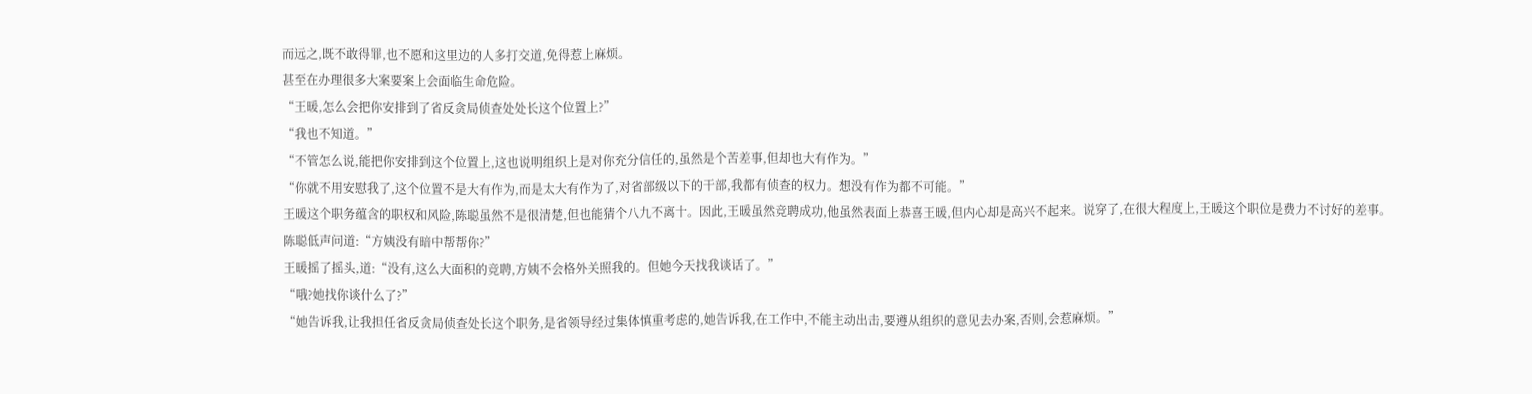而远之,既不敢得罪,也不愿和这里边的人多打交道,免得惹上麻烦。
甚至在办理很多大案要案上会面临生命危险。
“王暖,怎么会把你安排到了省反贪局侦查处处长这个位置上?”
“我也不知道。”
“不管怎么说,能把你安排到这个位置上,这也说明组织上是对你充分信任的,虽然是个苦差事,但却也大有作为。”
“你就不用安慰我了,这个位置不是大有作为,而是太大有作为了,对省部级以下的干部,我都有侦查的权力。想没有作为都不可能。”
王暖这个职务蕴含的职权和风险,陈聪虽然不是很清楚,但也能猜个八九不离十。因此,王暖虽然竞聘成功,他虽然表面上恭喜王暖,但内心却是高兴不起来。说穿了,在很大程度上,王暖这个职位是费力不讨好的差事。
陈聪低声问道:“方姨没有暗中帮帮你?”
王暖摇了摇头,道:“没有,这么大面积的竞聘,方姨不会格外关照我的。但她今天找我谈话了。”
“哦?她找你谈什么了?”
“她告诉我,让我担任省反贪局侦查处长这个职务,是省领导经过集体慎重考虑的,她告诉我,在工作中,不能主动出击,要遵从组织的意见去办案,否则,会惹麻烦。”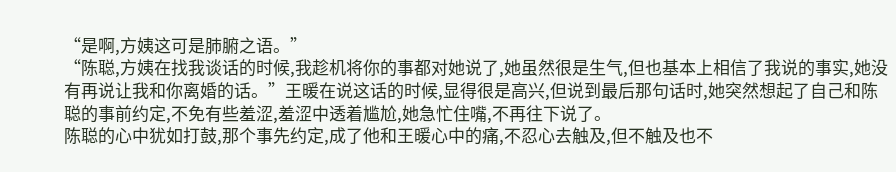“是啊,方姨这可是肺腑之语。”
“陈聪,方姨在找我谈话的时候,我趁机将你的事都对她说了,她虽然很是生气,但也基本上相信了我说的事实,她没有再说让我和你离婚的话。”王暖在说这话的时候,显得很是高兴,但说到最后那句话时,她突然想起了自己和陈聪的事前约定,不免有些羞涩,羞涩中透着尴尬,她急忙住嘴,不再往下说了。
陈聪的心中犹如打鼓,那个事先约定,成了他和王暖心中的痛,不忍心去触及,但不触及也不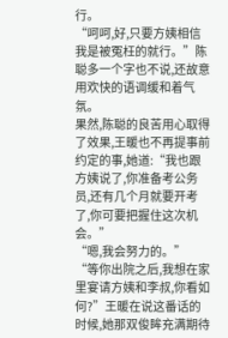行。
“呵呵,好,只要方姨相信我是被冤枉的就行。”陈聪多一个字也不说,还故意用欢快的语调缓和着气氛。
果然,陈聪的良苦用心取得了效果,王暖也不再提事前约定的事,她道:“我也跟方姨说了,你准备考公务员,还有几个月就要开考了,你可要把握住这次机会。”
“嗯,我会努力的。”
“等你出院之后,我想在家里宴请方姨和李叔,你看如何?”王暖在说这番话的时候,她那双俊眸充满期待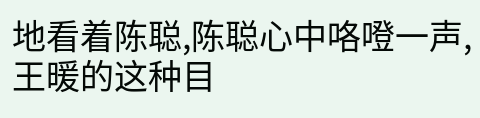地看着陈聪,陈聪心中咯噔一声,王暖的这种目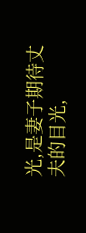光,是妻子期待丈夫的目光,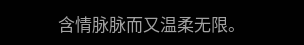含情脉脉而又温柔无限。